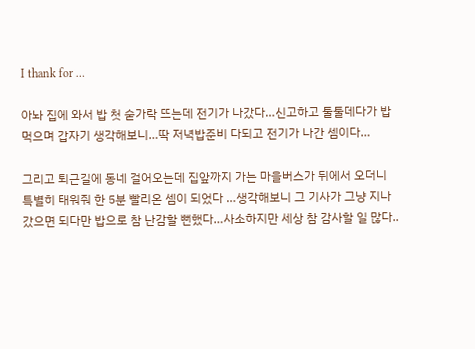I thank for …

아놔 집에 와서 밥 첫 숟가락 뜨는데 전기가 나갔다…신고하고 툴툴데다가 밥먹으며 갑자기 생각해보니…딱 저녁밥준비 다되고 전기가 나간 셈이다…

그리고 퇴근길에 동네 걸어오는데 집앞까지 가는 마을버스가 뒤에서 오더니 특별히 태워줘 한 5분 빨리온 셈이 되었다 …생각해보니 그 기사가 그냥 지나갔으면 되다만 밥으로 참 난감할 뻔했다…사소하지만 세상 참 감사할 일 많다..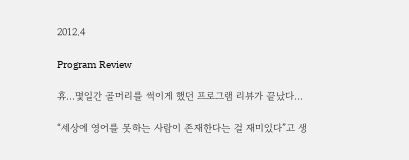2012.4

Program Review

휴…몇일간 골머리를 썩이게 했던 프로그램 리뷰가 끝났다…

“세상에 영어를 못하는 사람이 존재한다는 걸 재미있다”고 생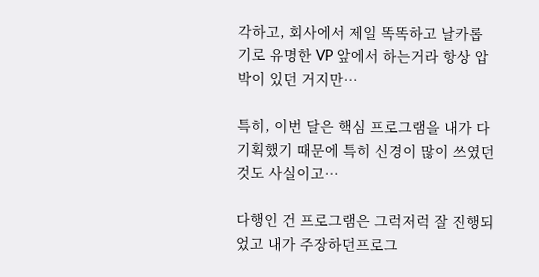각하고, 회사에서 제일 똑똑하고 날카롭기로 유명한 VP 앞에서 하는거라 항상 압박이 있던 거지만…

특히, 이번 달은 핵심 프로그램을 내가 다 기획했기 때문에 특히 신경이 많이 쓰였던 것도 사실이고…

다행인 건 프로그램은 그럭저럭 잘 진행되었고 내가 주장하던프로그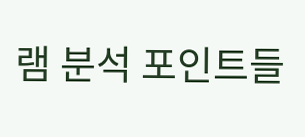램 분석 포인트들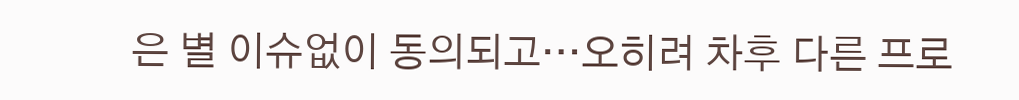은 별 이슈없이 동의되고…오히려 차후 다른 프로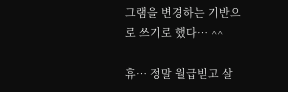그램을 변경하는 기반으로 쓰기로 했다… ^^

휴… 정말 월급빋고 살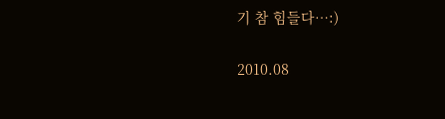기 참 힘들다…:)

2010.08